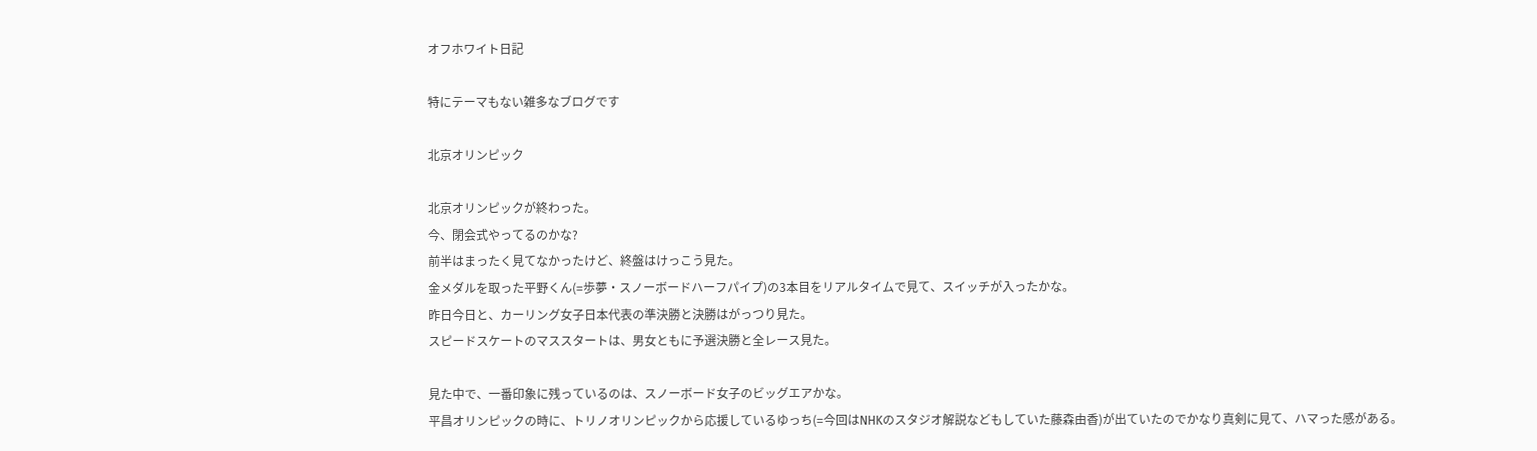オフホワイト日記

特にテーマもない雑多なブログです

北京オリンピック

北京オリンピックが終わった。
今、閉会式やってるのかな?
前半はまったく見てなかったけど、終盤はけっこう見た。
金メダルを取った平野くん(=歩夢・スノーボードハーフパイプ)の3本目をリアルタイムで見て、スイッチが入ったかな。
昨日今日と、カーリング女子日本代表の準決勝と決勝はがっつり見た。
スピードスケートのマススタートは、男女ともに予選決勝と全レース見た。

見た中で、一番印象に残っているのは、スノーボード女子のビッグエアかな。
平昌オリンピックの時に、トリノオリンピックから応援しているゆっち(=今回はNHKのスタジオ解説などもしていた藤森由香)が出ていたのでかなり真剣に見て、ハマった感がある。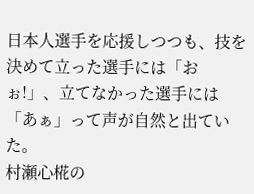日本人選手を応援しつつも、技を決めて立った選手には「おぉ!」、立てなかった選手には「あぁ」って声が自然と出ていた。
村瀬心椛の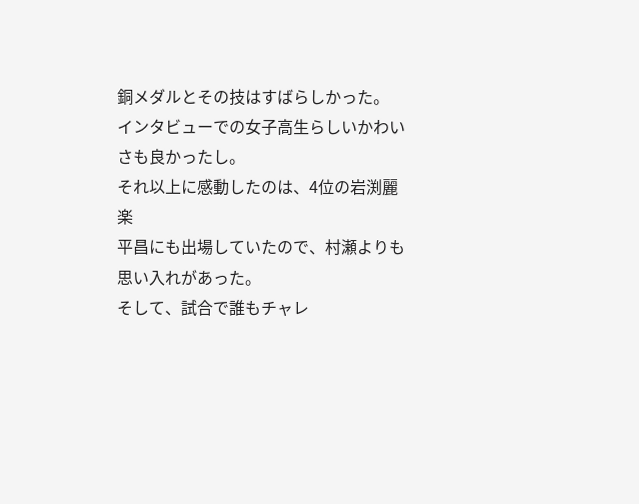銅メダルとその技はすばらしかった。
インタビューでの女子高生らしいかわいさも良かったし。
それ以上に感動したのは、4位の岩渕麗楽
平昌にも出場していたので、村瀬よりも思い入れがあった。
そして、試合で誰もチャレ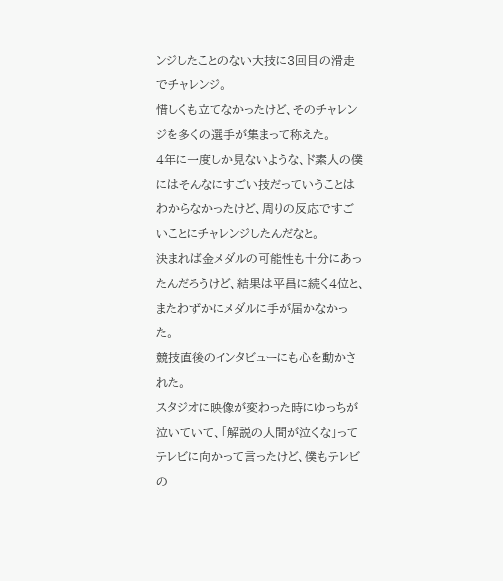ンジしたことのない大技に3回目の滑走でチャレンジ。
惜しくも立てなかったけど、そのチャレンジを多くの選手が集まって称えた。
4年に一度しか見ないような、ド素人の僕にはそんなにすごい技だっていうことはわからなかったけど、周りの反応ですごいことにチャレンジしたんだなと。
決まれば金メダルの可能性も十分にあったんだろうけど、結果は平昌に続く4位と、またわずかにメダルに手が届かなかった。
競技直後のインタビューにも心を動かされた。
スタジオに映像が変わった時にゆっちが泣いていて、「解説の人間が泣くな」ってテレビに向かって言ったけど、僕もテレビの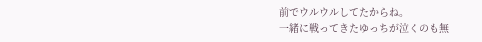前でウルウルしてたからね。
一緒に戦ってきたゆっちが泣くのも無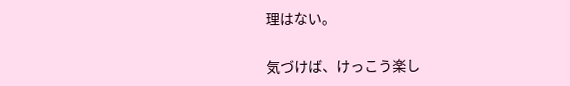理はない。

気づけば、けっこう楽し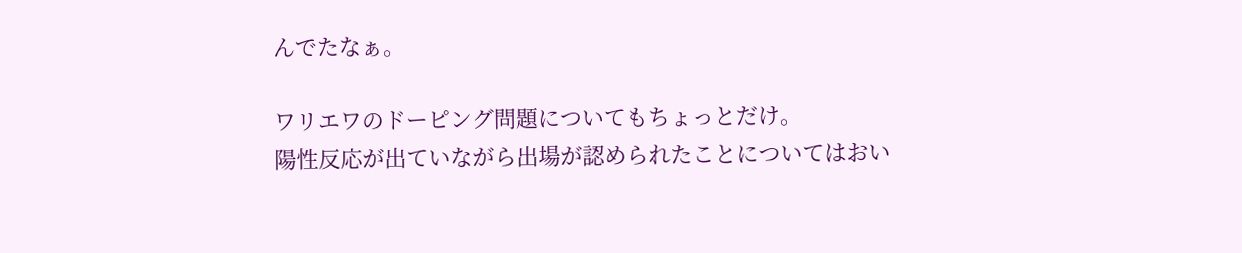んでたなぁ。

ワリエワのドーピング問題についてもちょっとだけ。
陽性反応が出ていながら出場が認められたことについてはおい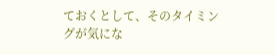ておくとして、そのタイミングが気にな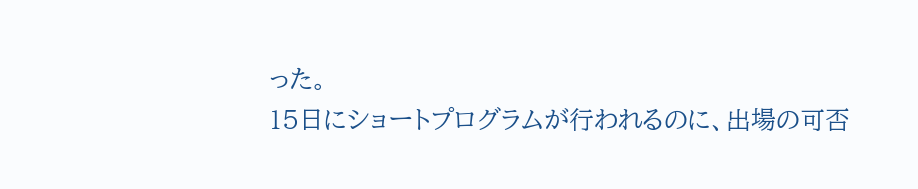った。
15日にショートプログラムが行われるのに、出場の可否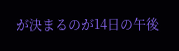が決まるのが14日の午後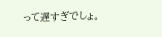って遅すぎでしょ。